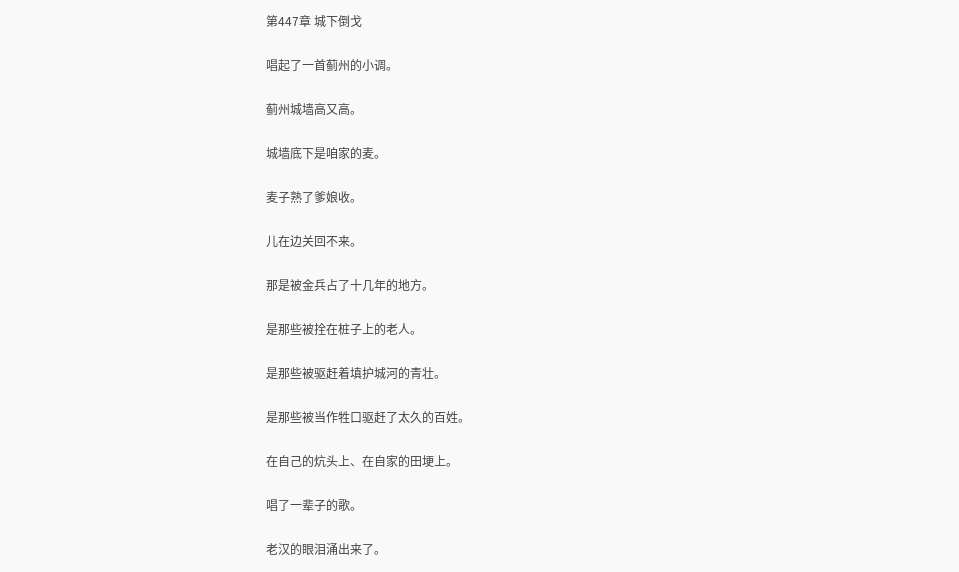第447章 城下倒戈

唱起了一首蓟州的小调。

蓟州城墙高又高。

城墙底下是咱家的麦。

麦子熟了爹娘收。

儿在边关回不来。

那是被金兵占了十几年的地方。

是那些被拴在桩子上的老人。

是那些被驱赶着填护城河的青壮。

是那些被当作牲口驱赶了太久的百姓。

在自己的炕头上、在自家的田埂上。

唱了一辈子的歌。

老汉的眼泪涌出来了。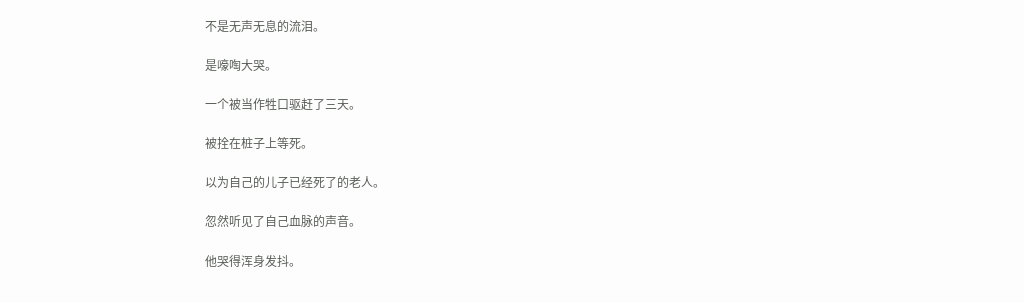不是无声无息的流泪。

是嚎啕大哭。

一个被当作牲口驱赶了三天。

被拴在桩子上等死。

以为自己的儿子已经死了的老人。

忽然听见了自己血脉的声音。

他哭得浑身发抖。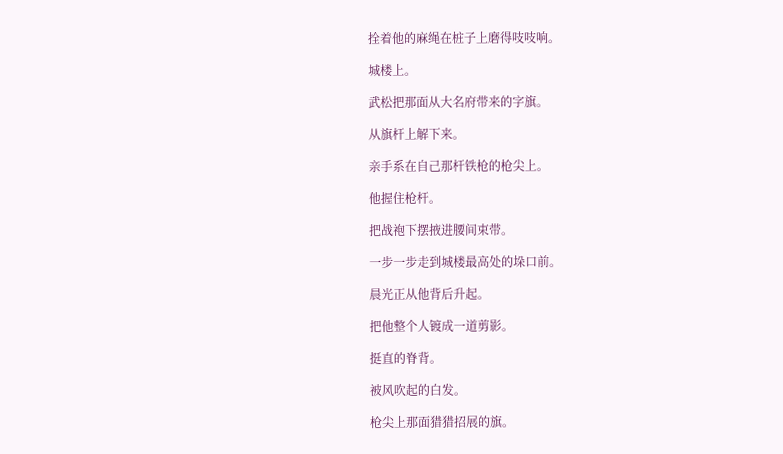拴着他的麻绳在桩子上磨得吱吱响。

城楼上。

武松把那面从大名府带来的字旗。

从旗杆上解下来。

亲手系在自己那杆铁枪的枪尖上。

他握住枪杆。

把战袍下摆掖进腰间束带。

一步一步走到城楼最高处的垛口前。

晨光正从他背后升起。

把他整个人镀成一道剪影。

挺直的脊背。

被风吹起的白发。

枪尖上那面猎猎招展的旗。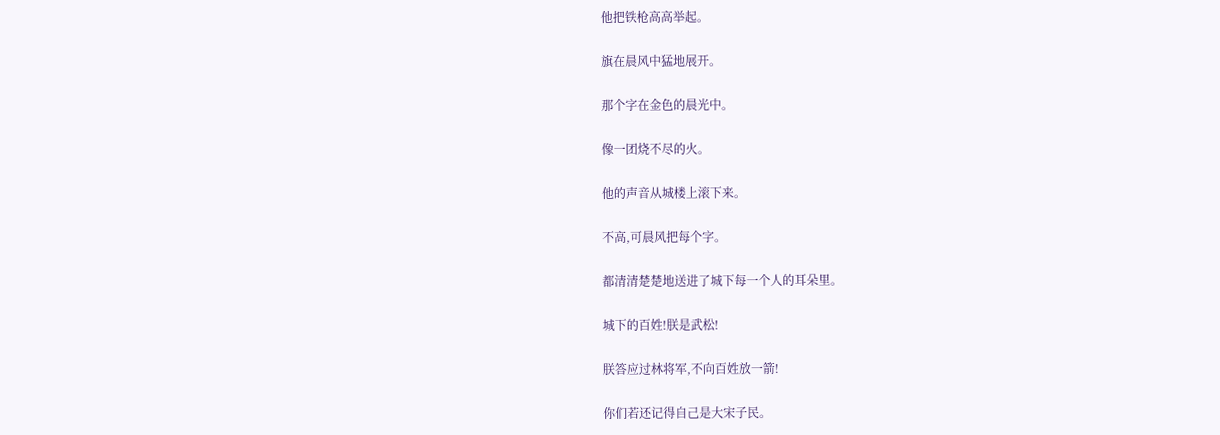他把铁枪高高举起。

旗在晨风中猛地展开。

那个字在金色的晨光中。

像一团烧不尽的火。

他的声音从城楼上滚下来。

不高,可晨风把每个字。

都清清楚楚地送进了城下每一个人的耳朵里。

城下的百姓!朕是武松!

朕答应过林将军,不向百姓放一箭!

你们若还记得自己是大宋子民。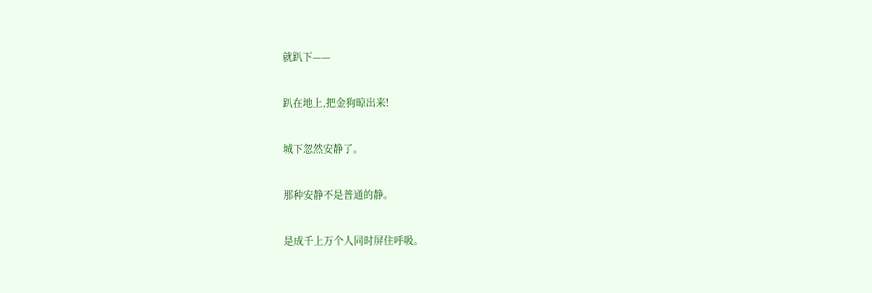就趴下——

趴在地上,把金狗晾出来!

城下忽然安静了。

那种安静不是普通的静。

是成千上万个人同时屏住呼吸。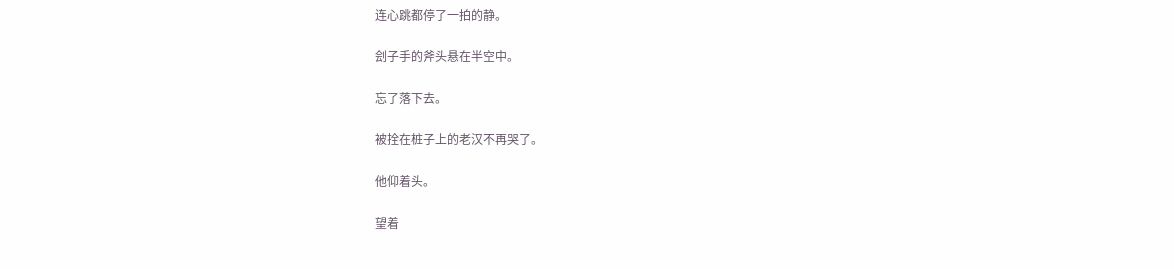连心跳都停了一拍的静。

刽子手的斧头悬在半空中。

忘了落下去。

被拴在桩子上的老汉不再哭了。

他仰着头。

望着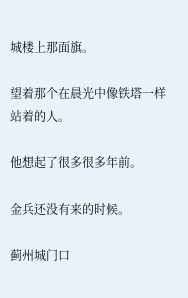城楼上那面旗。

望着那个在晨光中像铁塔一样站着的人。

他想起了很多很多年前。

金兵还没有来的时候。

蓟州城门口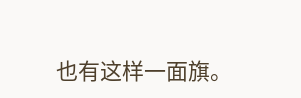也有这样一面旗。